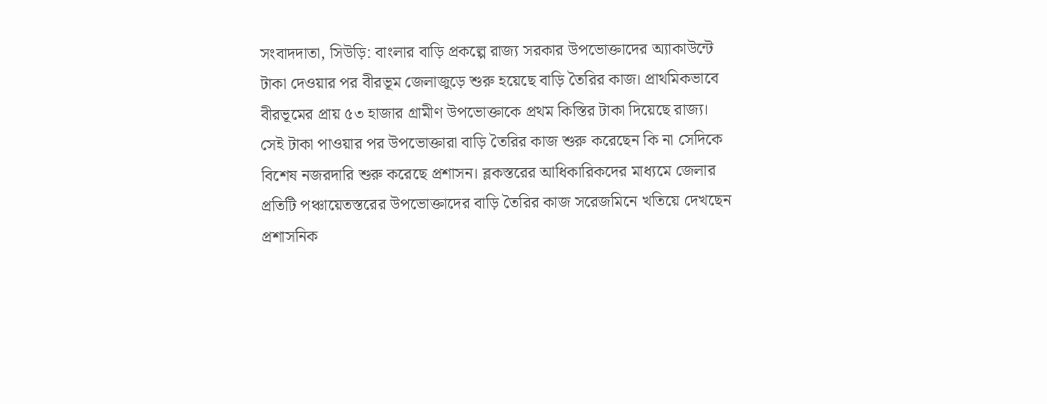সংবাদদাতা, সিউড়ি: বাংলার বাড়ি প্রকল্পে রাজ্য সরকার উপভোক্তাদের অ্যাকাউন্টে টাকা দেওয়ার পর বীরভূম জেলাজুড়ে শুরু হয়েছে বাড়ি তৈরির কাজ। প্রাথমিকভাবে বীরভূমের প্রায় ৫৩ হাজার গ্রামীণ উপভোক্তাকে প্রথম কিস্তির টাকা দিয়েছে রাজ্য। সেই টাকা পাওয়ার পর উপভোক্তারা বাড়ি তৈরির কাজ শুরু করেছেন কি না সেদিকে বিশেষ নজরদারি শুরু করেছে প্রশাসন। ব্লকস্তরের আধিকারিকদের মাধ্যমে জেলার প্রতিটি পঞ্চায়েতস্তরের উপভোক্তাদের বাড়ি তৈরির কাজ সরেজমিনে খতিয়ে দেখছেন প্রশাসনিক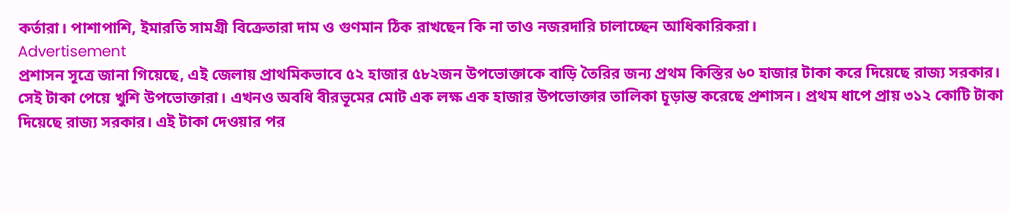কর্তারা। পাশাপাশি, ইমারতি সামগ্রী বিক্রেতারা দাম ও গুণমান ঠিক রাখছেন কি না তাও নজরদারি চালাচ্ছেন আধিকারিকরা।
Advertisement
প্রশাসন সূত্রে জানা গিয়েছে, এই জেলায় প্রাথমিকভাবে ৫২ হাজার ৫৮২জন উপভোক্তাকে বাড়ি তৈরির জন্য প্রথম কিস্তির ৬০ হাজার টাকা করে দিয়েছে রাজ্য সরকার। সেই টাকা পেয়ে খুশি উপভোক্তারা। এখনও অবধি বীরভূমের মোট এক লক্ষ এক হাজার উপভোক্তার তালিকা চূড়ান্ত করেছে প্রশাসন। প্রথম ধাপে প্রায় ৩১২ কোটি টাকা দিয়েছে রাজ্য সরকার। এই টাকা দেওয়ার পর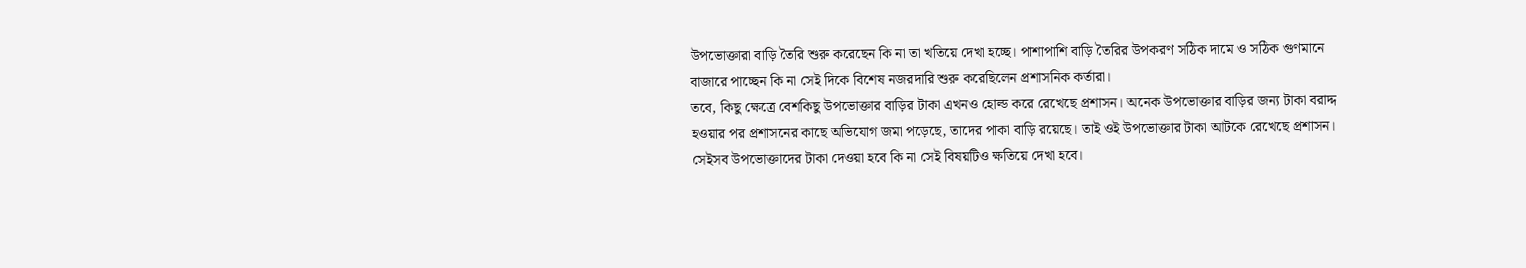উপভোক্তারা বাড়ি তৈরি শুরু করেছেন কি না তা খতিয়ে দেখা হচ্ছে। পাশাপাশি বাড়ি তৈরির উপকরণ সঠিক দামে ও সঠিক গুণমানে বাজারে পাচ্ছেন কি না সেই দিকে বিশেষ নজরদারি শুরু করেছিলেন প্রশাসনিক কর্তারা।
তবে, কিছু ক্ষেত্রে বেশকিছু উপভোক্তার বাড়ির টাকা এখনও হোল্ড করে রেখেছে প্রশাসন। অনেক উপভোক্তার বাড়ির জন্য টাকা বরাদ্দ হওয়ার পর প্রশাসনের কাছে অভিযোগ জমা পড়েছে, তাদের পাকা বাড়ি রয়েছে। তাই ওই উপভোক্তার টাকা আটকে রেখেছে প্রশাসন। সেইসব উপভোক্তাদের টাকা দেওয়া হবে কি না সেই বিষয়টিও ক্ষতিয়ে দেখা হবে।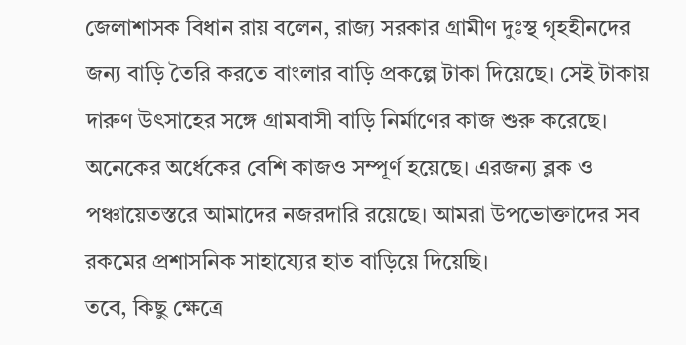জেলাশাসক বিধান রায় বলেন, রাজ্য সরকার গ্রামীণ দুঃস্থ গৃহহীনদের জন্য বাড়ি তৈরি করতে বাংলার বাড়ি প্রকল্পে টাকা দিয়েছে। সেই টাকায় দারুণ উৎসাহের সঙ্গে গ্রামবাসী বাড়ি নির্মাণের কাজ শুরু করেছে। অনেকের অর্ধেকের বেশি কাজও সম্পূর্ণ হয়েছে। এরজন্য ব্লক ও পঞ্চায়েতস্তরে আমাদের নজরদারি রয়েছে। আমরা উপভোক্তাদের সব রকমের প্রশাসনিক সাহায্যের হাত বাড়িয়ে দিয়েছি।
তবে, কিছু ক্ষেত্রে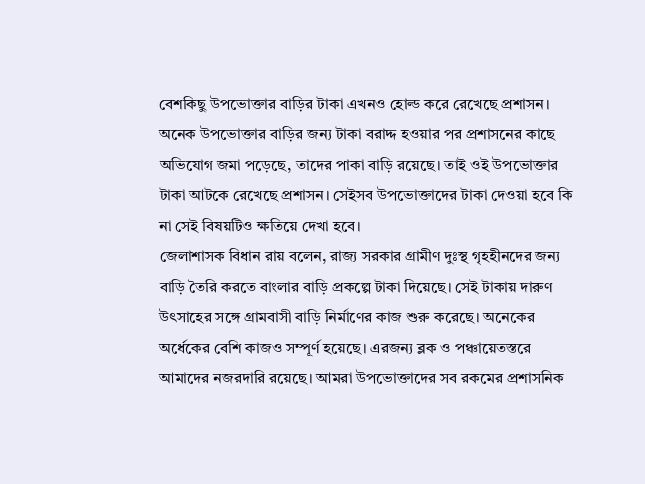বেশকিছু উপভোক্তার বাড়ির টাকা এখনও হোল্ড করে রেখেছে প্রশাসন। অনেক উপভোক্তার বাড়ির জন্য টাকা বরাদ্দ হওয়ার পর প্রশাসনের কাছে অভিযোগ জমা পড়েছে, তাদের পাকা বাড়ি রয়েছে। তাই ওই উপভোক্তার টাকা আটকে রেখেছে প্রশাসন। সেইসব উপভোক্তাদের টাকা দেওয়া হবে কি না সেই বিষয়টিও ক্ষতিয়ে দেখা হবে।
জেলাশাসক বিধান রায় বলেন, রাজ্য সরকার গ্রামীণ দুঃস্থ গৃহহীনদের জন্য বাড়ি তৈরি করতে বাংলার বাড়ি প্রকল্পে টাকা দিয়েছে। সেই টাকায় দারুণ উৎসাহের সঙ্গে গ্রামবাসী বাড়ি নির্মাণের কাজ শুরু করেছে। অনেকের অর্ধেকের বেশি কাজও সম্পূর্ণ হয়েছে। এরজন্য ব্লক ও পঞ্চায়েতস্তরে আমাদের নজরদারি রয়েছে। আমরা উপভোক্তাদের সব রকমের প্রশাসনিক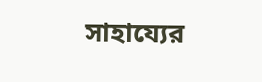সাহায্যের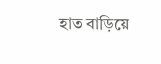হাত বাড়িয়ে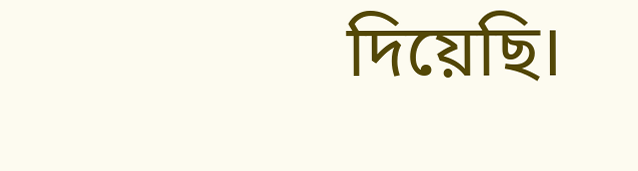দিয়েছি।